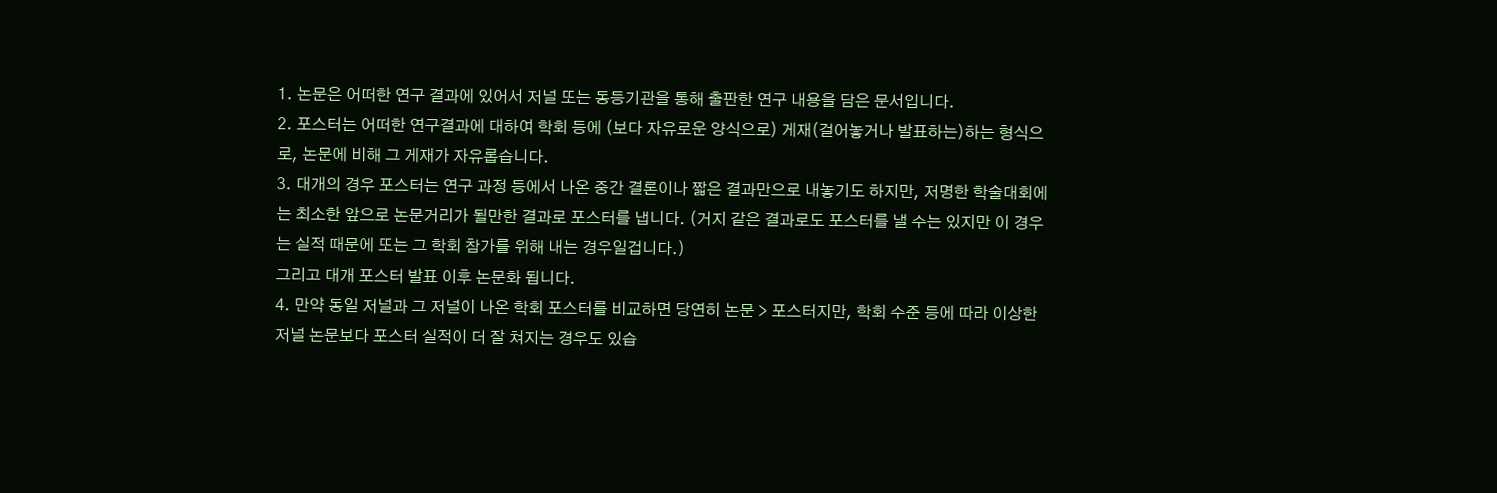1. 논문은 어떠한 연구 결과에 있어서 저널 또는 동등기관을 통해 출판한 연구 내용을 담은 문서입니다.
2. 포스터는 어떠한 연구결과에 대하여 학회 등에 (보다 자유로운 양식으로) 게재(걸어놓거나 발표하는)하는 형식으로, 논문에 비해 그 게재가 자유롭습니다.
3. 대개의 경우 포스터는 연구 과정 등에서 나온 중간 결론이나 짧은 결과만으로 내놓기도 하지만, 저명한 학술대회에는 최소한 앞으로 논문거리가 될만한 결과로 포스터를 냅니다. (거지 같은 결과로도 포스터를 낼 수는 있지만 이 경우는 실적 때문에 또는 그 학회 참가를 위해 내는 경우일겁니다.)
그리고 대개 포스터 발표 이후 논문화 됩니다.
4. 만약 동일 저널과 그 저널이 나온 학회 포스터를 비교하면 당연히 논문 > 포스터지만, 학회 수준 등에 따라 이상한 저널 논문보다 포스터 실적이 더 잘 쳐지는 경우도 있습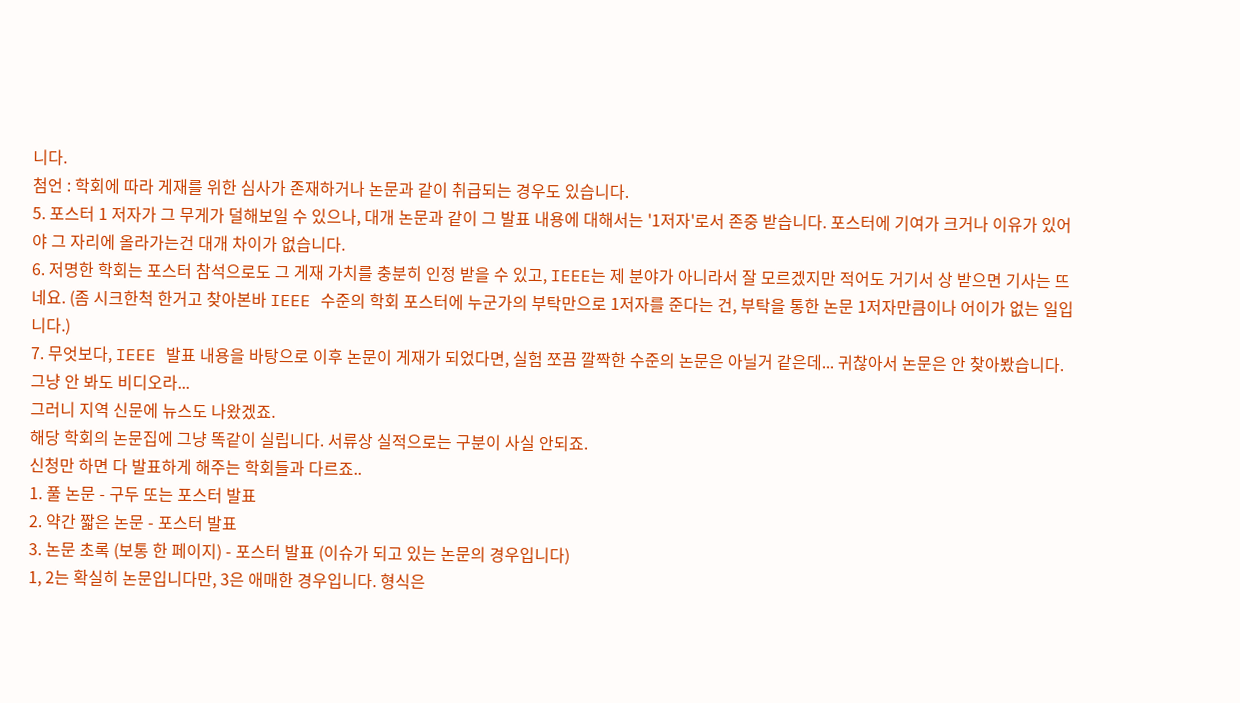니다.
첨언 : 학회에 따라 게재를 위한 심사가 존재하거나 논문과 같이 취급되는 경우도 있습니다.
5. 포스터 1 저자가 그 무게가 덜해보일 수 있으나, 대개 논문과 같이 그 발표 내용에 대해서는 '1저자'로서 존중 받습니다. 포스터에 기여가 크거나 이유가 있어야 그 자리에 올라가는건 대개 차이가 없습니다.
6. 저명한 학회는 포스터 참석으로도 그 게재 가치를 충분히 인정 받을 수 있고, IEEE는 제 분야가 아니라서 잘 모르겠지만 적어도 거기서 상 받으면 기사는 뜨네요. (좀 시크한척 한거고 찾아본바 IEEE 수준의 학회 포스터에 누군가의 부탁만으로 1저자를 준다는 건, 부탁을 통한 논문 1저자만큼이나 어이가 없는 일입니다.)
7. 무엇보다, IEEE 발표 내용을 바탕으로 이후 논문이 게재가 되었다면, 실험 쪼끔 깔짝한 수준의 논문은 아닐거 같은데... 귀찮아서 논문은 안 찾아봤습니다.
그냥 안 봐도 비디오라...
그러니 지역 신문에 뉴스도 나왔겠죠.
해당 학회의 논문집에 그냥 똑같이 실립니다. 서류상 실적으로는 구분이 사실 안되죠.
신청만 하면 다 발표하게 해주는 학회들과 다르죠..
1. 풀 논문 - 구두 또는 포스터 발표
2. 약간 짧은 논문 - 포스터 발표
3. 논문 초록 (보통 한 페이지) - 포스터 발표 (이슈가 되고 있는 논문의 경우입니다)
1, 2는 확실히 논문입니다만, 3은 애매한 경우입니다. 형식은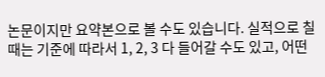논문이지만 요약본으로 볼 수도 있습니다. 실적으로 칠 때는 기준에 따라서 1, 2, 3 다 들어갈 수도 있고, 어떤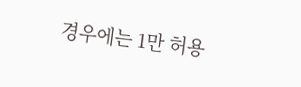경우에는 1만 허용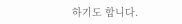하기도 합니다.